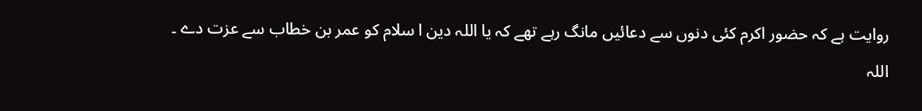روایت ہے کہ حضور اکرم کئی دنوں سے دعائیں مانگ رہے تھے کہ یا اللہ دین ا سلام کو عمر بن خطاب سے عزت دے ۔ اللہ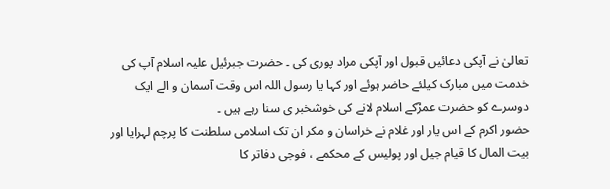تعالیٰ نے آپکی دعائیں قبول اور آپکی مراد پوری کی ۔ حضرت جبرئیل علیہ اسلام آپ کی خدمت میں مبارک کیلئے حاضر ہوئے اور کہا یا رسول اللہ اس وقت آسمان و الے ایک دوسرے کو حضرت عمرؓکے اسلام لانے کی خوشخبر ی سنا رہے ہیں ۔
حضور اکرم کے اس یار اور غلام نے خراسان و مکر ان تک اسلامی سلطنت کا پرچم لہرایا اور بیت المال کا قیام جیل اور پولیس کے محکمے ، فوجی دفاتر کا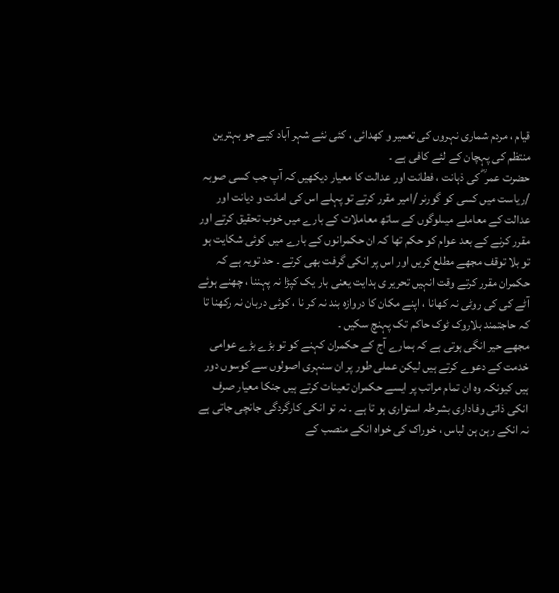قیام ، مردم شماری نہروں کی تعمیر و کھدائی ، کئی نئے شہر آباد کیے جو بہترین منتظم کی پہچان کے لئے کافی ہے ۔
حضرت عمر ؓ کی ذہانت ، فطانت اور عدالت کا معیار دیکھیں کہ آپ جب کسی صوبہ /ریاست میں کسی کو گورنر /امیر مقرر کرتے تو پہلے اس کی امانت و دیانت اور عدالت کے معاملے میںلوگوں کے ساتھ معاملات کے بارے میں خوب تحقیق کرتے اور مقرر کرنے کے بعد عوام کو حکم تھا کہ ان حکمرانوں کے بارے میں کوئی شکایت ہو تو بلا توقف مجھے مطلع کریں اور اس پر انکی گرفت بھی کرتے ۔ حد تویہ ہے کہ حکمران مقرر کرتے وقت انہیں تحریر ی ہدایت یعنی بار یک کپڑا نہ پہننا ، چھنے ہوئے آٹے کی کی روٹی نہ کھانا ، اپنے مکان کا دروازہ بند نہ کر نا ، کوئی دربان نہ رکھنا تا کہ حاجتمند بلاروک ٹوک حاکم تک پہنچ سکیں ۔
مجھے حیر انگی ہوتی ہے کہ ہمارے آج کے حکمران کہنے کو تو بڑے بڑے عوامی خدمت کے دعوے کرتے ہیں لیکن عملی طور پر ان سنہری اصولوں سے کوسوں دور ہیں کیونکہ وہ ان تمام مراتب پر ایسے حکمران تعینات کرتے ہیں جنکا معیار صرف انکی ذاتی وفاداری بشرطہ استواری ہو تا ہے ۔ نہ تو انکی کارگردگی جانچی جاتی ہے نہ انکے رہن ہن لباس ، خوراک کی خواہ انکے منصب کے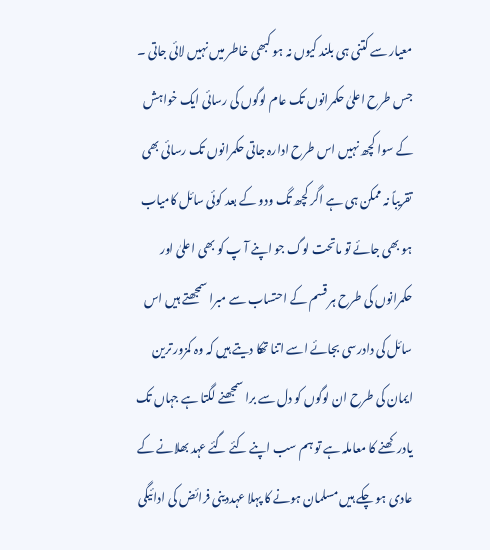معیار سے کتنی ہی بلند کیوں نہ ہو کبھی خاطر میں نہیں لائی جاتی ۔ جس طرح اعلیٰ حکمرانوں تک عام لوگوں کی رسائی ایک خواہش کے سوا کچھ نہیں اس طرح ادارہ جاتی حکمرانوں تک رسائی بھی تقریباً نہ ممکن ہی ہے اگر کچھ تگ ودو کے بعد کوئی سائل کامیاب ہو بھی جائے تو ماتحت لوگ جو اپنے آ پ کو بھی اعلیٰ اور حکمرانوں کی طرح ہر قسم کے احتساب سے مبرا سمجھتے ہیں اس سائل کی دادرسی بجائے اسے اتنا تھکا دیتے ہیں کہ وہ کمزور ترین ایمان کی طرح ان لوگوں کو دل سے برا سمجھنے لگتا ہے جہاں تک یادر کھنے کا معاملہ ہے تو ہم سب اپنے کئے گئے عہد بھلانے کے عادی ہو چکے ہیں مسلمان ہونے کا پہلا عہددینی فرائض کی ادائیگی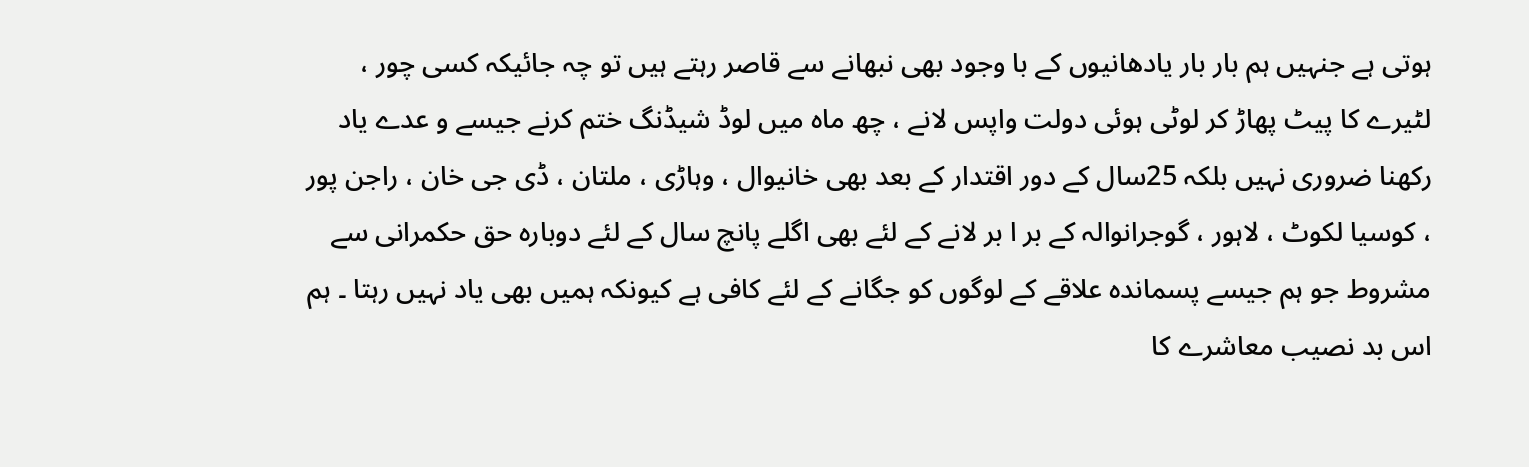ہوتی ہے جنہیں ہم بار بار یادھانیوں کے با وجود بھی نبھانے سے قاصر رہتے ہیں تو چہ جائیکہ کسی چور ، لٹیرے کا پیٹ پھاڑ کر لوٹی ہوئی دولت واپس لانے ، چھ ماہ میں لوڈ شیڈنگ ختم کرنے جیسے و عدے یاد رکھنا ضروری نہیں بلکہ 25سال کے دور اقتدار کے بعد بھی خانیوال ، وہاڑی ، ملتان ، ڈی جی خان ، راجن پور ، کوسیا لکوٹ ، لاہور ، گوجرانوالہ کے بر ا بر لانے کے لئے بھی اگلے پانچ سال کے لئے دوبارہ حق حکمرانی سے مشروط جو ہم جیسے پسماندہ علاقے کے لوگوں کو جگانے کے لئے کافی ہے کیونکہ ہمیں بھی یاد نہیں رہتا ۔ ہم اس بد نصیب معاشرے کا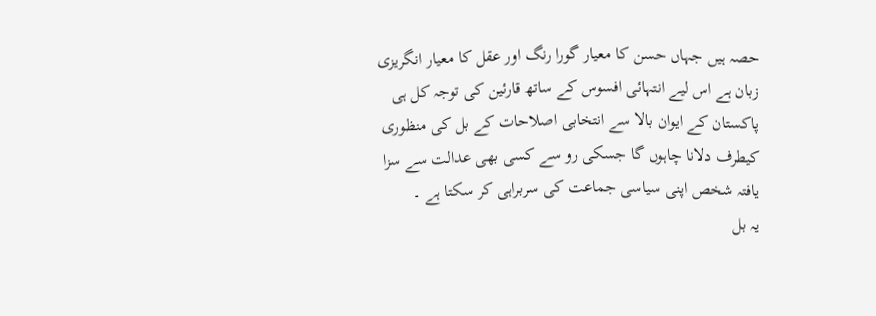حصہ ہیں جہاں حسن کا معیار گورا رنگ اور عقل کا معیار انگریزی زبان ہے اس لیے انتہائی افسوس کے ساتھ قارئین کی توجہ کل ہی پاکستان کے ایوان بالا سے انتخابی اصلاحات کے بل کی منظوری کیطرف دلانا چاہوں گا جسکی رو سے کسی بھی عدالت سے سزا یافتہ شخص اپنی سیاسی جماعت کی سربراہی کر سکتا ہے ۔
یہ بل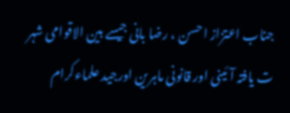جناب اعتزاز احسن ، رضا بانی جیسے بین الاقوامی شہر ت یافتہ آئینی اور قانونی ماہرین اورجید علماءکرام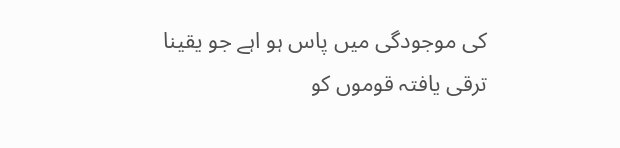کی موجودگی میں پاس ہو اہے جو یقینا ترقی یافتہ قوموں کو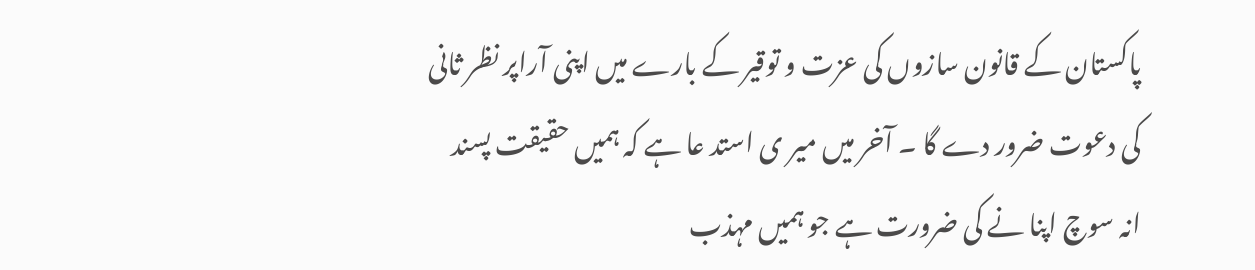پاکستان کے قانون سازوں کی عزت و توقیر کے بارے میں اپنی آراپر نظر ثانی کی دعوت ضرور دے گا ۔ آخر میں میر ی استد عا ہے کہ ہمیں حقیقت پسند انہ سوچ اپنا نے کی ضرورت ہے جو ہمیں مہذب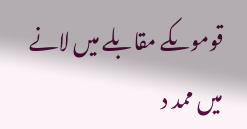قوموںکے مقابلے میں لانے میں ممد د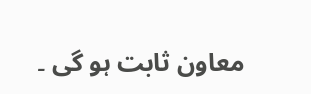معاون ثابت ہو گی ۔